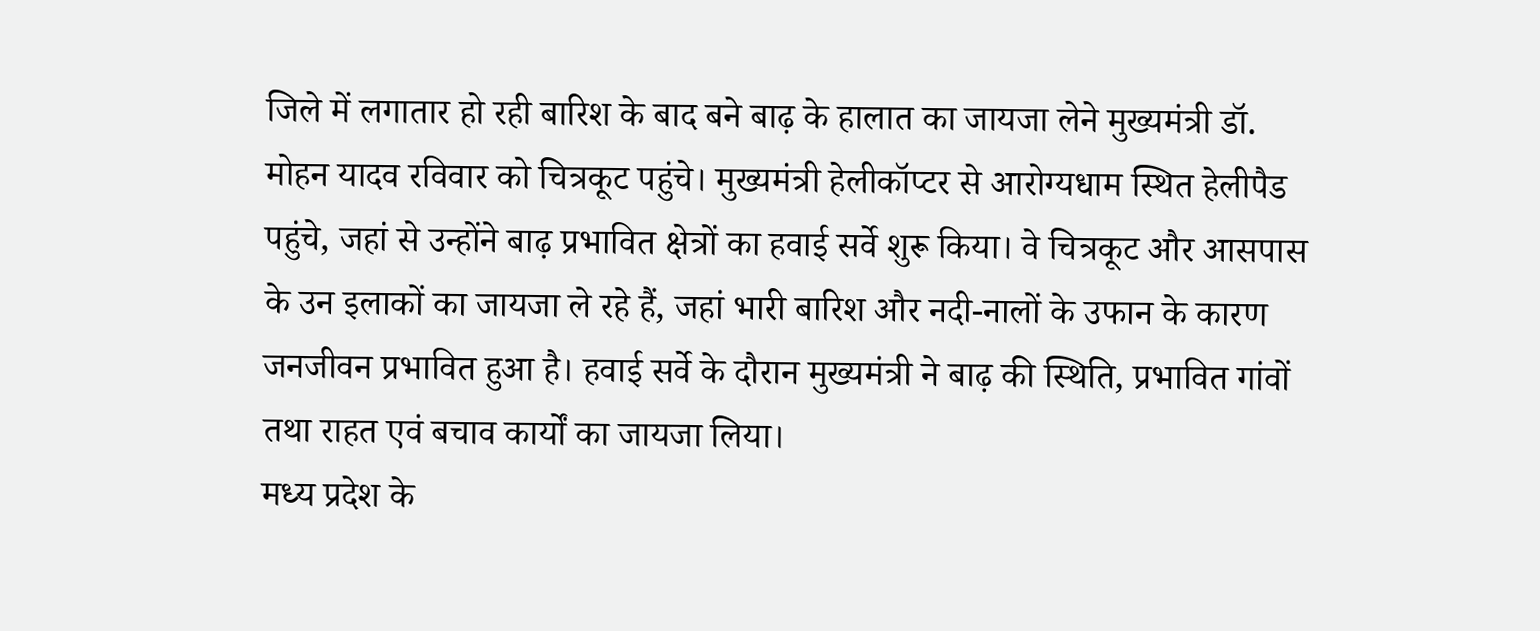जिले में लगातार हो रही बारिश के बाद बने बाढ़ के हालात का जायजा लेने मुख्यमंत्री डॉ. मोहन यादव रविवार को चित्रकूट पहुंचे। मुख्यमंत्री हेलीकॉप्टर से आरोग्यधाम स्थित हेलीपैड पहुंचे, जहां से उन्होंने बाढ़ प्रभावित क्षेत्रों का हवाई सर्वे शुरू किया। वे चित्रकूट और आसपास के उन इलाकों का जायजा ले रहे हैं, जहां भारी बारिश और नदी-नालों के उफान के कारण जनजीवन प्रभावित हुआ है। हवाई सर्वे के दौरान मुख्यमंत्री ने बाढ़ की स्थिति, प्रभावित गांवों तथा राहत एवं बचाव कार्यों का जायजा लिया।
मध्य प्रदेश के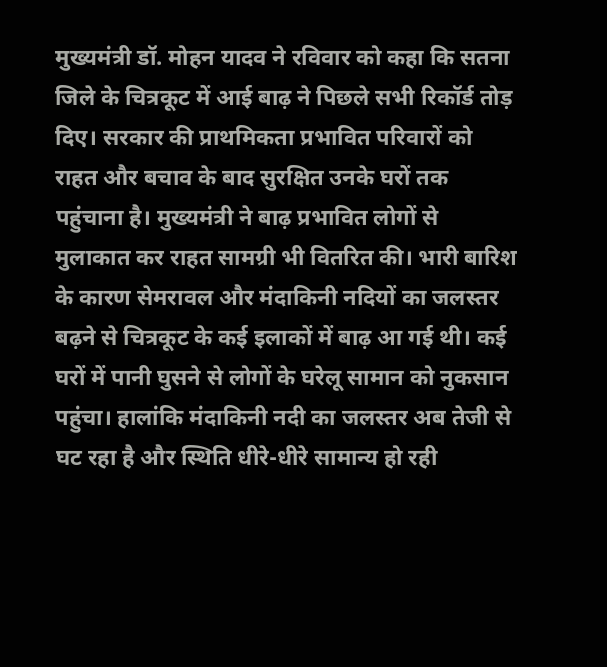मुख्यमंत्री डॉ. मोहन यादव ने रविवार को कहा कि सतना जिले के चित्रकूट में आई बाढ़ ने पिछले सभी रिकॉर्ड तोड़ दिए। सरकार की प्राथमिकता प्रभावित परिवारों को राहत और बचाव के बाद सुरक्षित उनके घरों तक पहुंचाना है। मुख्यमंत्री ने बाढ़ प्रभावित लोगों से मुलाकात कर राहत सामग्री भी वितरित की। भारी बारिश के कारण सेमरावल और मंदाकिनी नदियों का जलस्तर बढ़ने से चित्रकूट के कई इलाकों में बाढ़ आ गई थी। कई घरों में पानी घुसने से लोगों के घरेलू सामान को नुकसान पहुंचा। हालांकि मंदाकिनी नदी का जलस्तर अब तेजी से घट रहा है और स्थिति धीरे-धीरे सामान्य हो रही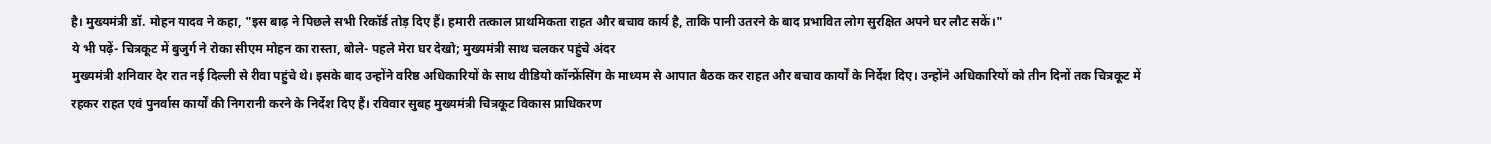है। मुख्यमंत्री डॉ. मोहन यादव ने कहा, "इस बाढ़ ने पिछले सभी रिकॉर्ड तोड़ दिए हैं। हमारी तत्काल प्राथमिकता राहत और बचाव कार्य है, ताकि पानी उतरने के बाद प्रभावित लोग सुरक्षित अपने घर लौट सकें।"
ये भी पढ़ें- चित्रकूट में बुजुर्ग ने रोका सीएम मोहन का रास्ता, बोले- पहले मेरा घर देखो; मुख्यमंत्री साथ चलकर पहुंचे अंदर
मुख्यमंत्री शनिवार देर रात नई दिल्ली से रीवा पहुंचे थे। इसके बाद उन्होंने वरिष्ठ अधिकारियों के साथ वीडियो कॉन्फ्रेंसिंग के माध्यम से आपात बैठक कर राहत और बचाव कार्यों के निर्देश दिए। उन्होंने अधिकारियों को तीन दिनों तक चित्रकूट में रहकर राहत एवं पुनर्वास कार्यों की निगरानी करने के निर्देश दिए हैं। रविवार सुबह मुख्यमंत्री चित्रकूट विकास प्राधिकरण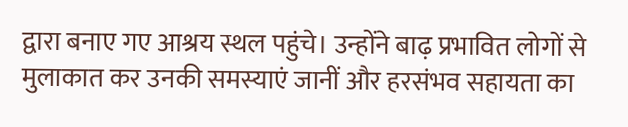द्वारा बनाए गए आश्रय स्थल पहुंचे। उन्होंने बाढ़ प्रभावित लोगों से मुलाकात कर उनकी समस्याएं जानीं और हरसंभव सहायता का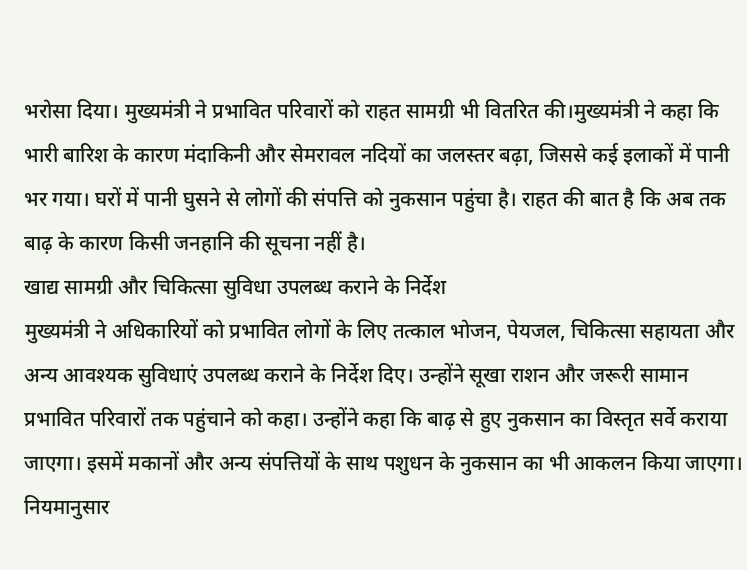भरोसा दिया। मुख्यमंत्री ने प्रभावित परिवारों को राहत सामग्री भी वितरित की।मुख्यमंत्री ने कहा कि भारी बारिश के कारण मंदाकिनी और सेमरावल नदियों का जलस्तर बढ़ा, जिससे कई इलाकों में पानी भर गया। घरों में पानी घुसने से लोगों की संपत्ति को नुकसान पहुंचा है। राहत की बात है कि अब तक बाढ़ के कारण किसी जनहानि की सूचना नहीं है।
खाद्य सामग्री और चिकित्सा सुविधा उपलब्ध कराने के निर्देश
मुख्यमंत्री ने अधिकारियों को प्रभावित लोगों के लिए तत्काल भोजन, पेयजल, चिकित्सा सहायता और अन्य आवश्यक सुविधाएं उपलब्ध कराने के निर्देश दिए। उन्होंने सूखा राशन और जरूरी सामान प्रभावित परिवारों तक पहुंचाने को कहा। उन्होंने कहा कि बाढ़ से हुए नुकसान का विस्तृत सर्वे कराया जाएगा। इसमें मकानों और अन्य संपत्तियों के साथ पशुधन के नुकसान का भी आकलन किया जाएगा। नियमानुसार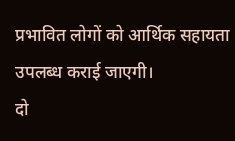प्रभावित लोगों को आर्थिक सहायता उपलब्ध कराई जाएगी।
दो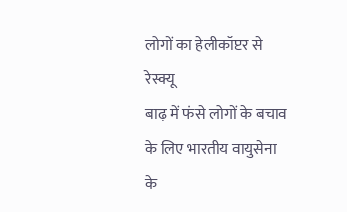लोगों का हेलीकॉप्टर से रेस्क्यू
बाढ़ में फंसे लोगों के बचाव के लिए भारतीय वायुसेना के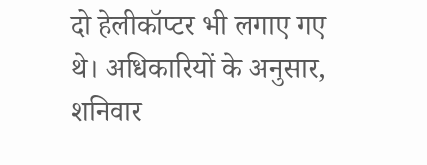दो हेलीकॉप्टर भी लगाए गए थे। अधिकारियों के अनुसार, शनिवार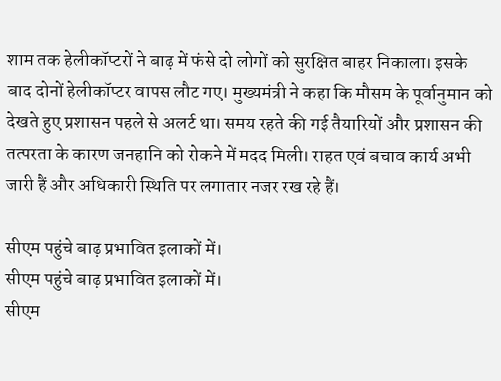शाम तक हेलीकॉप्टरों ने बाढ़ में फंसे दो लोगों को सुरक्षित बाहर निकाला। इसके बाद दोनों हेलीकॉप्टर वापस लौट गए। मुख्यमंत्री ने कहा कि मौसम के पूर्वानुमान को देखते हुए प्रशासन पहले से अलर्ट था। समय रहते की गई तैयारियों और प्रशासन की तत्परता के कारण जनहानि को रोकने में मदद मिली। राहत एवं बचाव कार्य अभी जारी हैं और अधिकारी स्थिति पर लगातार नजर रख रहे हैं।

सीएम पहुंचे बाढ़ प्रभावित इलाकों में।
सीएम पहुंचे बाढ़ प्रभावित इलाकों में।
सीएम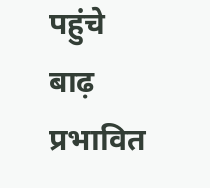पहुंचे बाढ़ प्रभावित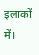इलाकों में।